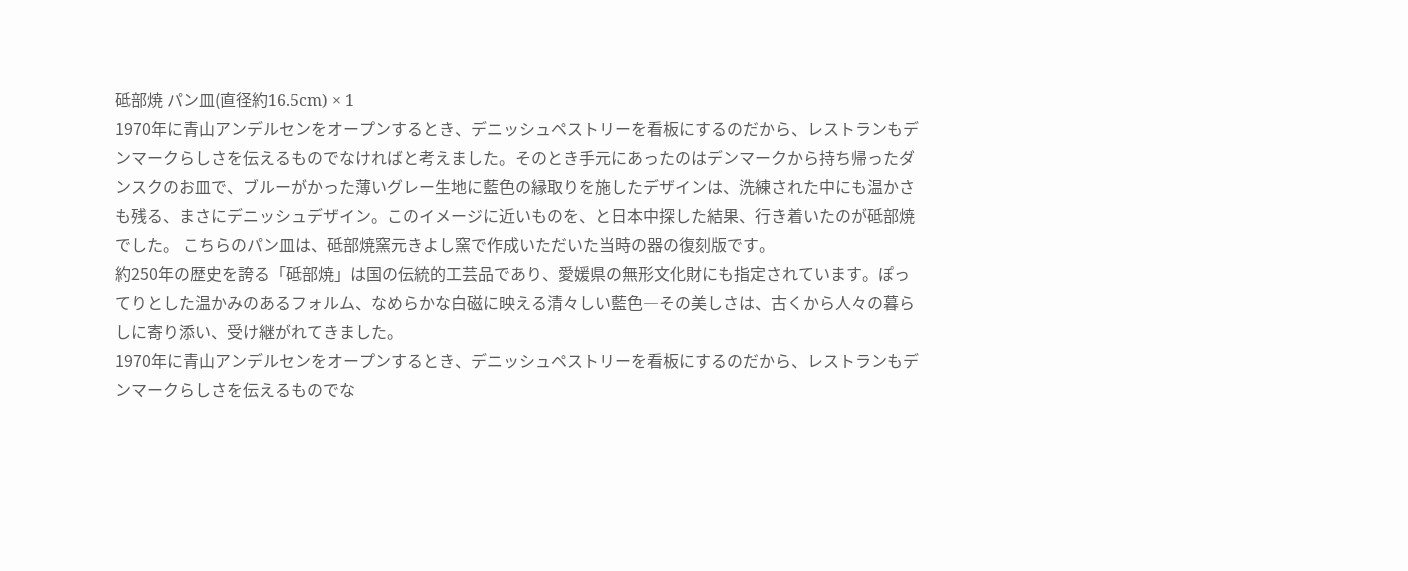砥部焼 パン皿(直径約16.5cm) × 1
1970年に青山アンデルセンをオープンするとき、デニッシュペストリーを看板にするのだから、レストランもデンマークらしさを伝えるものでなければと考えました。そのとき手元にあったのはデンマークから持ち帰ったダンスクのお皿で、ブルーがかった薄いグレー生地に藍色の縁取りを施したデザインは、洗練された中にも温かさも残る、まさにデニッシュデザイン。このイメージに近いものを、と日本中探した結果、行き着いたのが砥部焼でした。 こちらのパン皿は、砥部焼窯元きよし窯で作成いただいた当時の器の復刻版です。
約250年の歴史を誇る「砥部焼」は国の伝統的工芸品であり、愛媛県の無形文化財にも指定されています。ぽってりとした温かみのあるフォルム、なめらかな白磁に映える清々しい藍色―その美しさは、古くから人々の暮らしに寄り添い、受け継がれてきました。
1970年に青山アンデルセンをオープンするとき、デニッシュペストリーを看板にするのだから、レストランもデンマークらしさを伝えるものでな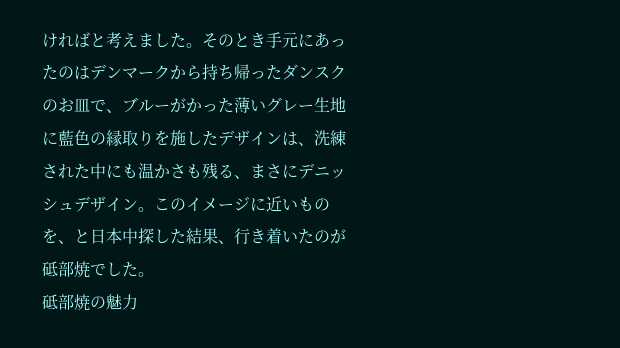ければと考えました。そのとき手元にあったのはデンマークから持ち帰ったダンスクのお皿で、ブルーがかった薄いグレー生地に藍色の縁取りを施したデザインは、洗練された中にも温かさも残る、まさにデニッシュデザイン。このイメージに近いものを、と日本中探した結果、行き着いたのが砥部焼でした。
砥部焼の魅力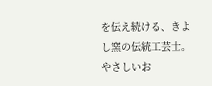を伝え続ける、きよし窯の伝統工芸士。やさしいお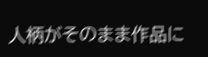人柄がそのまま作品に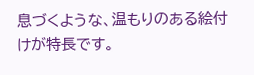息づくような、温もりのある絵付けが特長です。